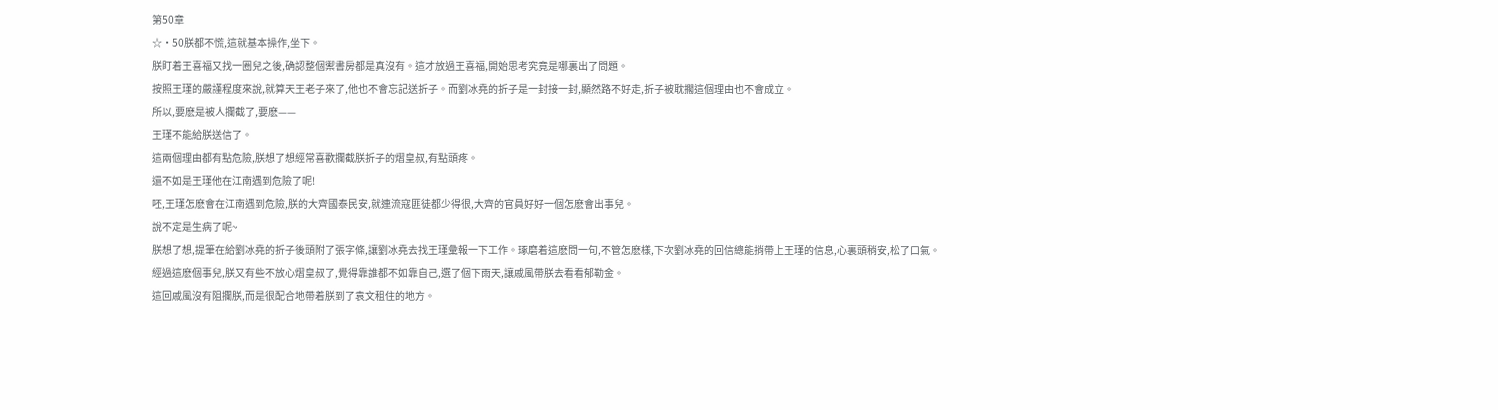第50章
☆·50朕都不慌,這就基本操作,坐下。
朕盯着王喜福又找一圈兒之後,确認整個禦書房都是真沒有。這才放過王喜福,開始思考究竟是哪裏出了問題。
按照王瑾的嚴謹程度來說,就算天王老子來了,他也不會忘記送折子。而劉冰堯的折子是一封接一封,顯然路不好走,折子被耽擱這個理由也不會成立。
所以,要麽是被人攔截了,要麽——
王瑾不能給朕送信了。
這兩個理由都有點危險,朕想了想經常喜歡攔截朕折子的熠皇叔,有點頭疼。
還不如是王瑾他在江南遇到危險了呢!
呸,王瑾怎麽會在江南遇到危險,朕的大齊國泰民安,就連流寇匪徒都少得很,大齊的官員好好一個怎麽會出事兒。
說不定是生病了呢~
朕想了想,提筆在給劉冰堯的折子後頭附了張字條,讓劉冰堯去找王瑾彙報一下工作。琢磨着這麽問一句,不管怎麽樣,下次劉冰堯的回信總能捎帶上王瑾的信息,心裏頭稍安,松了口氣。
經過這麽個事兒,朕又有些不放心熠皇叔了,覺得靠誰都不如靠自己,選了個下雨天,讓戚風帶朕去看看郁勒金。
這回戚風沒有阻攔朕,而是很配合地帶着朕到了袁文租住的地方。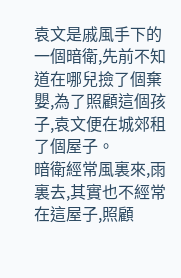袁文是戚風手下的一個暗衛,先前不知道在哪兒撿了個棄嬰,為了照顧這個孩子,袁文便在城郊租了個屋子。
暗衛經常風裏來,雨裏去,其實也不經常在這屋子,照顧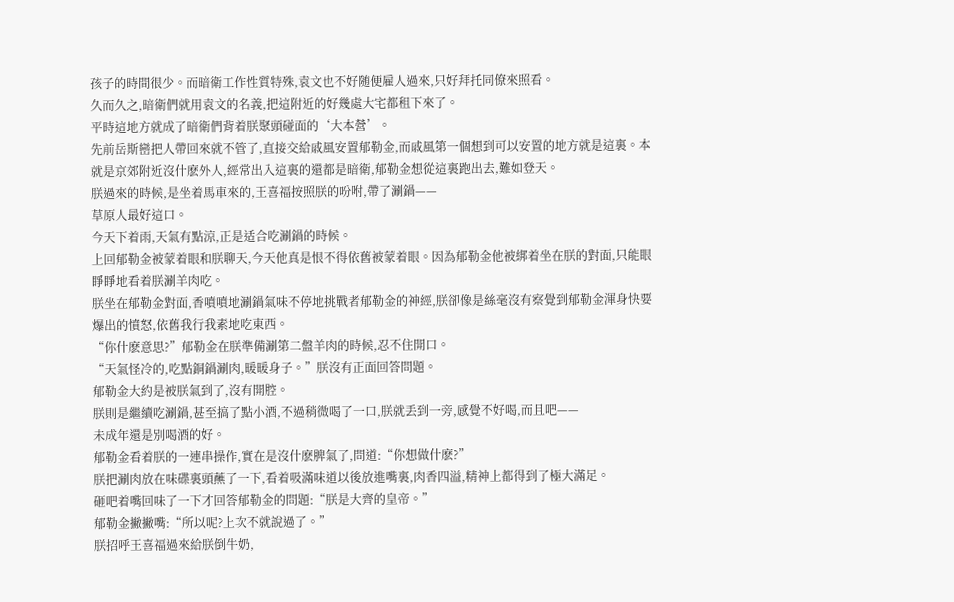孩子的時間很少。而暗衛工作性質特殊,袁文也不好随便雇人過來,只好拜托同僚來照看。
久而久之,暗衛們就用袁文的名義,把這附近的好幾處大宅都租下來了。
平時這地方就成了暗衛們背着朕聚頭碰面的‘大本營’。
先前岳斯巒把人帶回來就不管了,直接交給戚風安置郁勒金,而戚風第一個想到可以安置的地方就是這裏。本就是京郊附近沒什麽外人,經常出入這裏的還都是暗衛,郁勒金想從這裏跑出去,難如登天。
朕過來的時候,是坐着馬車來的,王喜福按照朕的吩咐,帶了涮鍋——
草原人最好這口。
今天下着雨,天氣有點涼,正是适合吃涮鍋的時候。
上回郁勒金被蒙着眼和朕聊天,今天他真是恨不得依舊被蒙着眼。因為郁勒金他被綁着坐在朕的對面,只能眼睜睜地看着朕涮羊肉吃。
朕坐在郁勒金對面,香噴噴地涮鍋氣味不停地挑戰者郁勒金的神經,朕卻像是絲毫沒有察覺到郁勒金渾身快要爆出的憤怒,依舊我行我素地吃東西。
“你什麽意思?”郁勒金在朕準備涮第二盤羊肉的時候,忍不住開口。
“天氣怪冷的,吃點銅鍋涮肉,暖暖身子。”朕沒有正面回答問題。
郁勒金大約是被朕氣到了,沒有開腔。
朕則是繼續吃涮鍋,甚至搞了點小酒,不過稍微喝了一口,朕就丢到一旁,感覺不好喝,而且吧——
未成年還是別喝酒的好。
郁勒金看着朕的一連串操作,實在是沒什麽脾氣了,問道:“你想做什麽?”
朕把涮肉放在味碟裏頭蘸了一下,看着吸滿味道以後放進嘴裏,肉香四溢,精神上都得到了極大滿足。
砸吧着嘴回味了一下才回答郁勒金的問題:“朕是大齊的皇帝。”
郁勒金撇撇嘴:“所以呢?上次不就說過了。”
朕招呼王喜福過來給朕倒牛奶,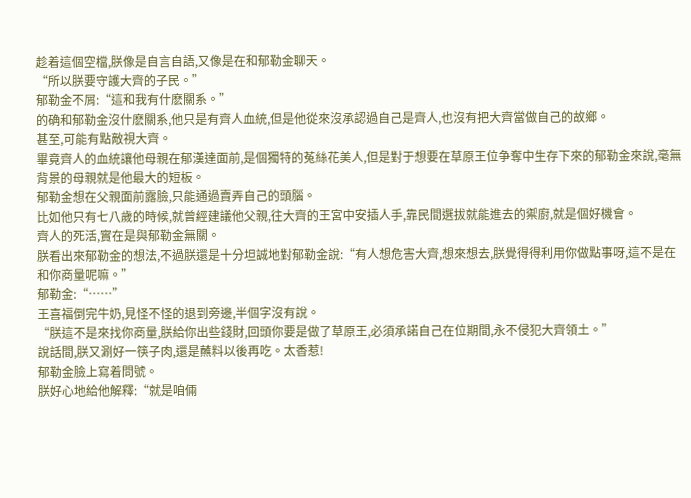趁着這個空檔,朕像是自言自語,又像是在和郁勒金聊天。
“所以朕要守護大齊的子民。”
郁勒金不屑:“這和我有什麽關系。”
的确和郁勒金沒什麽關系,他只是有齊人血統,但是他從來沒承認過自己是齊人,也沒有把大齊當做自己的故鄉。
甚至,可能有點敵視大齊。
畢竟齊人的血統讓他母親在郁漢達面前,是個獨特的菟絲花美人,但是對于想要在草原王位争奪中生存下來的郁勒金來說,毫無背景的母親就是他最大的短板。
郁勒金想在父親面前露臉,只能通過賣弄自己的頭腦。
比如他只有七八歲的時候,就曾經建議他父親,往大齊的王宮中安插人手,靠民間選拔就能進去的禦廚,就是個好機會。
齊人的死活,實在是與郁勒金無關。
朕看出來郁勒金的想法,不過朕還是十分坦誠地對郁勒金說:“有人想危害大齊,想來想去,朕覺得得利用你做點事呀,這不是在和你商量呢嘛。”
郁勒金:“……”
王喜福倒完牛奶,見怪不怪的退到旁邊,半個字沒有說。
“朕這不是來找你商量,朕給你出些錢財,回頭你要是做了草原王,必須承諾自己在位期間,永不侵犯大齊領土。”
說話間,朕又涮好一筷子肉,還是蘸料以後再吃。太香惹!
郁勒金臉上寫着問號。
朕好心地給他解釋:“就是咱倆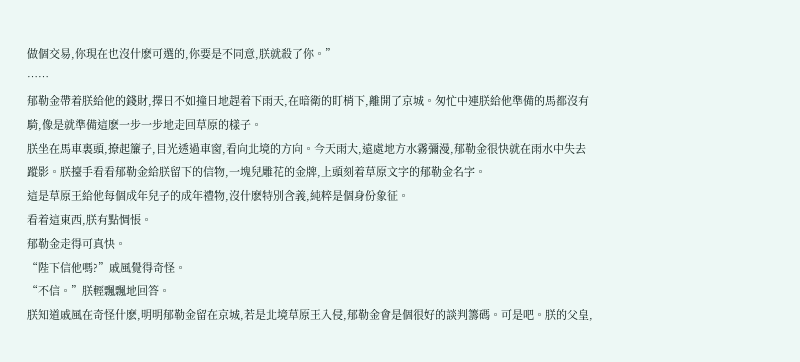做個交易,你現在也沒什麽可選的,你要是不同意,朕就殺了你。”
……
郁勒金帶着朕給他的錢財,擇日不如撞日地趕着下雨天,在暗衛的盯梢下,離開了京城。匆忙中連朕給他準備的馬都沒有騎,像是就準備這麽一步一步地走回草原的樣子。
朕坐在馬車裏頭,撩起簾子,目光透過車窗,看向北境的方向。今天雨大,遠處地方水霧彌漫,郁勒金很快就在雨水中失去蹤影。朕擡手看看郁勒金給朕留下的信物,一塊兒雕花的金牌,上頭刻着草原文字的郁勒金名字。
這是草原王給他每個成年兒子的成年禮物,沒什麽特別含義,純粹是個身份象征。
看着這東西,朕有點惆悵。
郁勒金走得可真快。
“陛下信他嗎?”戚風覺得奇怪。
“不信。”朕輕飄飄地回答。
朕知道戚風在奇怪什麽,明明郁勒金留在京城,若是北境草原王入侵,郁勒金會是個很好的談判籌碼。可是吧。朕的父皇,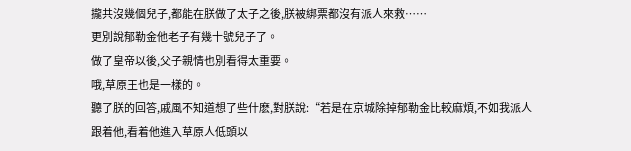攏共沒幾個兒子,都能在朕做了太子之後,朕被綁票都沒有派人來救……
更別說郁勒金他老子有幾十號兒子了。
做了皇帝以後,父子親情也別看得太重要。
哦,草原王也是一樣的。
聽了朕的回答,戚風不知道想了些什麽,對朕說:“若是在京城除掉郁勒金比較麻煩,不如我派人跟着他,看着他進入草原人低頭以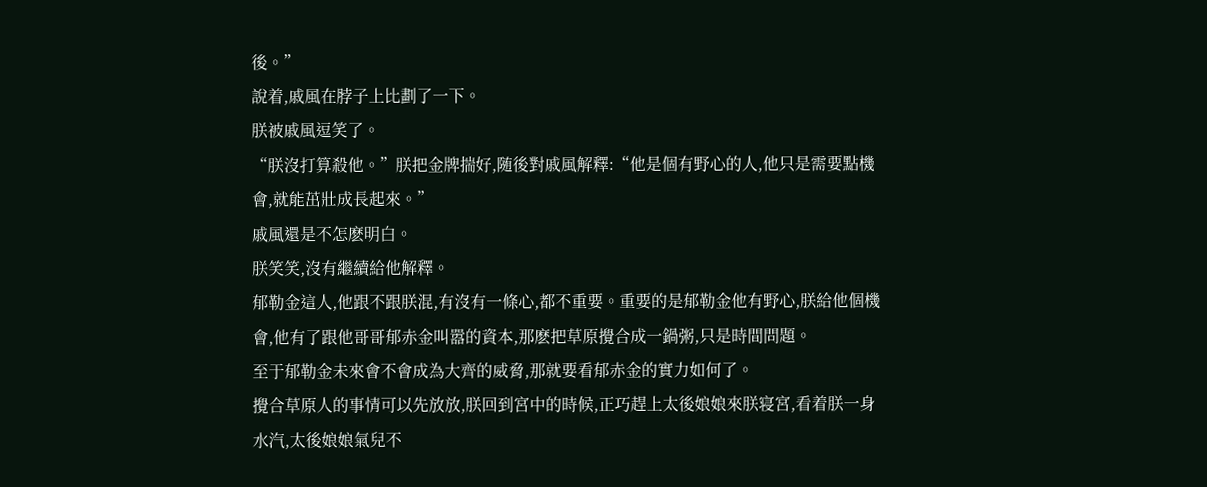後。”
說着,戚風在脖子上比劃了一下。
朕被戚風逗笑了。
“朕沒打算殺他。”朕把金牌揣好,随後對戚風解釋:“他是個有野心的人,他只是需要點機會,就能茁壯成長起來。”
戚風還是不怎麽明白。
朕笑笑,沒有繼續給他解釋。
郁勒金這人,他跟不跟朕混,有沒有一條心,都不重要。重要的是郁勒金他有野心,朕給他個機會,他有了跟他哥哥郁赤金叫嚣的資本,那麽把草原攪合成一鍋粥,只是時間問題。
至于郁勒金未來會不會成為大齊的威脅,那就要看郁赤金的實力如何了。
攪合草原人的事情可以先放放,朕回到宮中的時候,正巧趕上太後娘娘來朕寝宮,看着朕一身水汽,太後娘娘氣兒不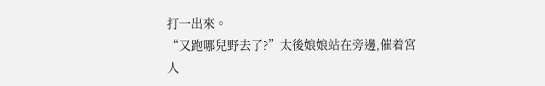打一出來。
“又跑哪兒野去了?”太後娘娘站在旁邊,催着宮人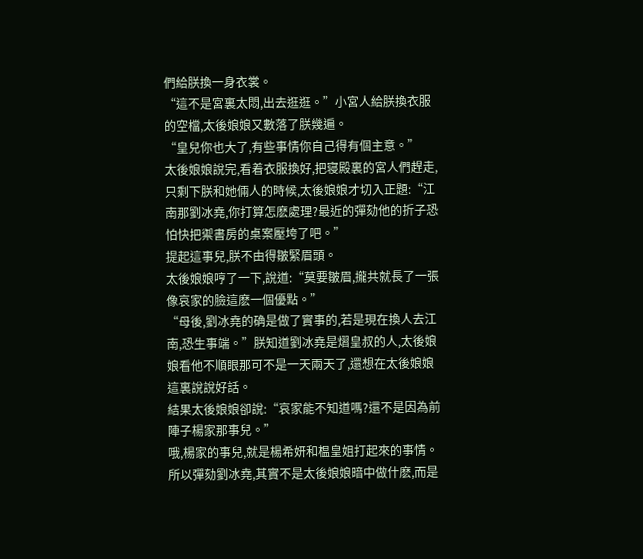們給朕換一身衣裳。
“這不是宮裏太悶,出去逛逛。”小宮人給朕換衣服的空檔,太後娘娘又數落了朕幾遍。
“皇兒你也大了,有些事情你自己得有個主意。”
太後娘娘說完,看着衣服換好,把寝殿裏的宮人們趕走,只剩下朕和她倆人的時候,太後娘娘才切入正題:“江南那劉冰堯,你打算怎麽處理?最近的彈劾他的折子恐怕快把禦書房的桌案壓垮了吧。”
提起這事兒,朕不由得皺緊眉頭。
太後娘娘哼了一下,說道:“莫要皺眉,攏共就長了一張像哀家的臉這麽一個優點。”
“母後,劉冰堯的确是做了實事的,若是現在換人去江南,恐生事端。”朕知道劉冰堯是熠皇叔的人,太後娘娘看他不順眼那可不是一天兩天了,還想在太後娘娘這裏說說好話。
結果太後娘娘卻說:“哀家能不知道嗎?還不是因為前陣子楊家那事兒。”
哦,楊家的事兒,就是楊希妍和榅皇姐打起來的事情。
所以彈劾劉冰堯,其實不是太後娘娘暗中做什麽,而是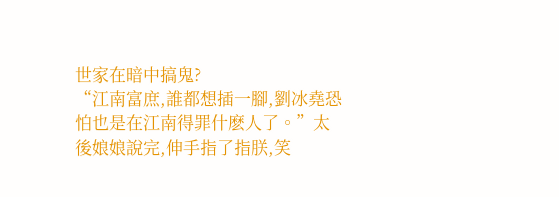世家在暗中搞鬼?
“江南富庶,誰都想插一腳,劉冰堯恐怕也是在江南得罪什麽人了。”太後娘娘說完,伸手指了指朕,笑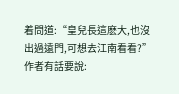着問道:“皇兒長這麽大,也沒出過遠門,可想去江南看看?”
作者有話要說: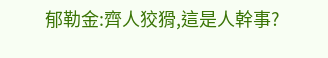郁勒金:齊人狡猾,這是人幹事?